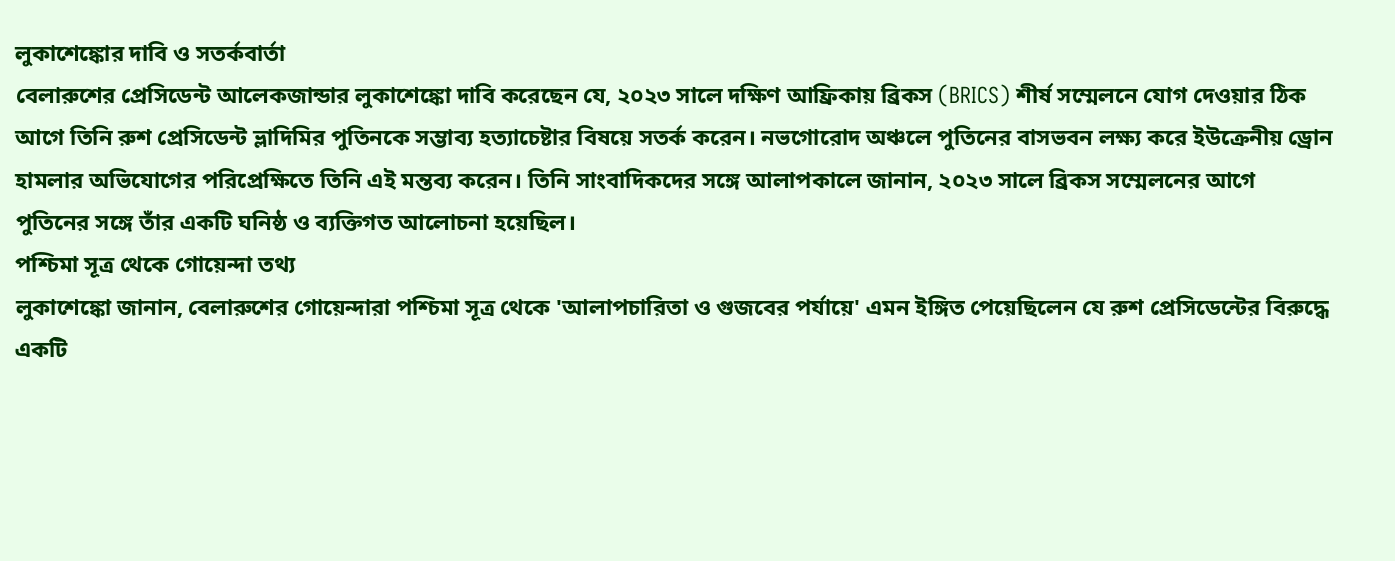লুকাশেঙ্কোর দাবি ও সতর্কবার্তা
বেলারুশের প্রেসিডেন্ট আলেকজান্ডার লুকাশেঙ্কো দাবি করেছেন যে, ২০২৩ সালে দক্ষিণ আফ্রিকায় ব্রিকস (BRICS) শীর্ষ সম্মেলনে যোগ দেওয়ার ঠিক আগে তিনি রুশ প্রেসিডেন্ট ভ্লাদিমির পুতিনকে সম্ভাব্য হত্যাচেষ্টার বিষয়ে সতর্ক করেন। নভগোরোদ অঞ্চলে পুতিনের বাসভবন লক্ষ্য করে ইউক্রেনীয় ড্রোন হামলার অভিযোগের পরিপ্রেক্ষিতে তিনি এই মন্তব্য করেন। তিনি সাংবাদিকদের সঙ্গে আলাপকালে জানান, ২০২৩ সালে ব্রিকস সম্মেলনের আগে পুতিনের সঙ্গে তাঁর একটি ঘনিষ্ঠ ও ব্যক্তিগত আলোচনা হয়েছিল।
পশ্চিমা সূত্র থেকে গোয়েন্দা তথ্য
লুকাশেঙ্কো জানান, বেলারুশের গোয়েন্দারা পশ্চিমা সূত্র থেকে 'আলাপচারিতা ও গুজবের পর্যায়ে' এমন ইঙ্গিত পেয়েছিলেন যে রুশ প্রেসিডেন্টের বিরুদ্ধে একটি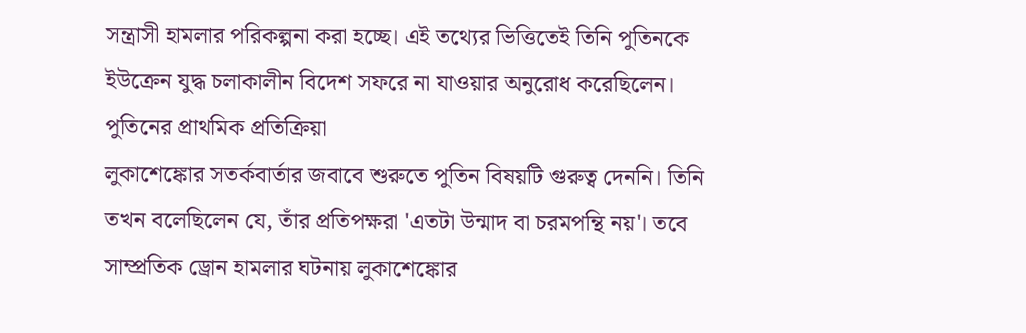সন্ত্রাসী হামলার পরিকল্পনা করা হচ্ছে। এই তথ্যের ভিত্তিতেই তিনি পুতিনকে ইউক্রেন যুদ্ধ চলাকালীন বিদেশ সফরে না যাওয়ার অনুরোধ করেছিলেন।
পুতিনের প্রাথমিক প্রতিক্রিয়া
লুকাশেঙ্কোর সতর্কবার্তার জবাবে শুরুতে পুতিন বিষয়টি গুরুত্ব দেননি। তিনি তখন বলেছিলেন যে, তাঁর প্রতিপক্ষরা 'এতটা উন্মাদ বা চরমপন্থি নয়'। তবে সাম্প্রতিক ড্রোন হামলার ঘটনায় লুকাশেঙ্কোর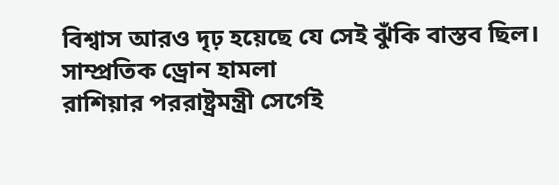বিশ্বাস আরও দৃঢ় হয়েছে যে সেই ঝুঁকি বাস্তব ছিল।
সাম্প্রতিক ড্রোন হামলা
রাশিয়ার পররাষ্ট্রমন্ত্রী সের্গেই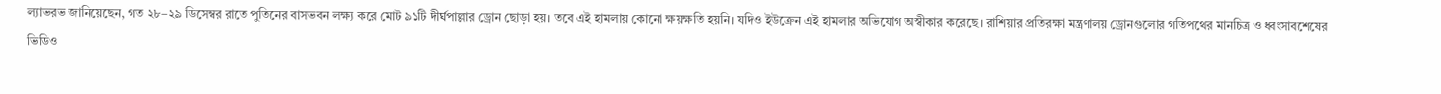ল্যাভরভ জানিয়েছেন, গত ২৮–২৯ ডিসেম্বর রাতে পুতিনের বাসভবন লক্ষ্য করে মোট ৯১টি দীর্ঘপাল্লার ড্রোন ছোড়া হয়। তবে এই হামলায় কোনো ক্ষয়ক্ষতি হয়নি। যদিও ইউক্রেন এই হামলার অভিযোগ অস্বীকার করেছে। রাশিয়ার প্রতিরক্ষা মন্ত্রণালয় ড্রোনগুলোর গতিপথের মানচিত্র ও ধ্বংসাবশেষের ভিডিও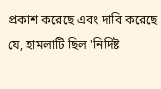প্রকাশ করেছে এবং দাবি করেছে যে, হামলাটি ছিল 'নির্দিষ্ট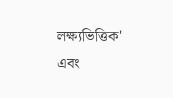লক্ষ্যভিত্তিক' এবং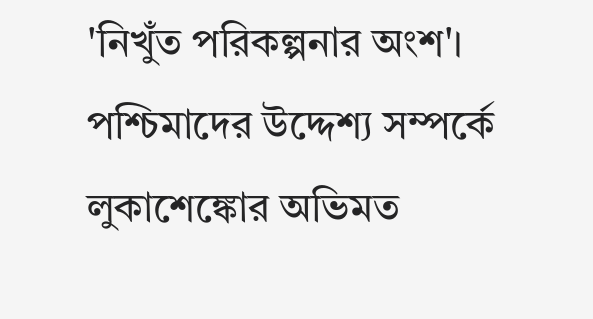'নিখুঁত পরিকল্পনার অংশ'।
পশ্চিমাদের উদ্দেশ্য সম্পর্কে লুকাশেঙ্কোর অভিমত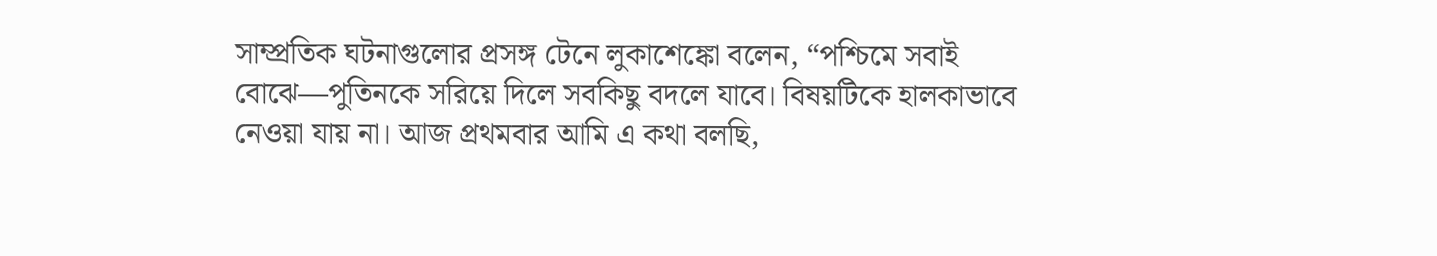সাম্প্রতিক ঘটনাগুলোর প্রসঙ্গ টেনে লুকাশেঙ্কো বলেন, “পশ্চিমে সবাই বোঝে—পুতিনকে সরিয়ে দিলে সবকিছু বদলে যাবে। বিষয়টিকে হালকাভাবে নেওয়া যায় না। আজ প্রথমবার আমি এ কথা বলছি,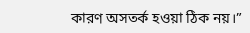কারণ অসতর্ক হওয়া ঠিক নয়।”